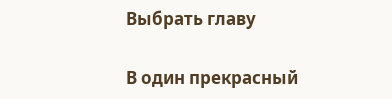Выбрать главу

В один прекрасный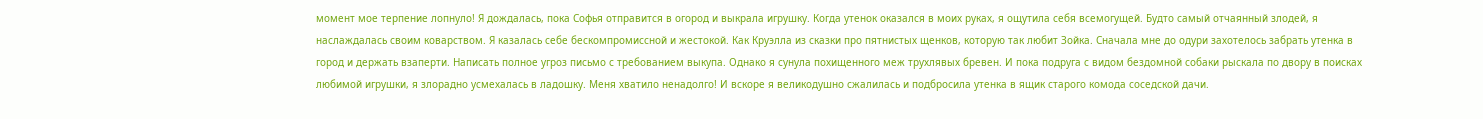момент мое терпение лопнуло! Я дождалась, пока Софья отправится в огород и выкрала игрушку. Когда утенок оказался в моих руках, я ощутила себя всемогущей. Будто самый отчаянный злодей, я наслаждалась своим коварством. Я казалась себе бескомпромиссной и жестокой. Как Круэлла из сказки про пятнистых щенков, которую так любит Зойка. Сначала мне до одури захотелось забрать утенка в город и держать взаперти. Написать полное угроз письмо с требованием выкупа. Однако я сунула похищенного меж трухлявых бревен. И пока подруга с видом бездомной собаки рыскала по двору в поисках любимой игрушки, я злорадно усмехалась в ладошку. Меня хватило ненадолго! И вскоре я великодушно сжалилась и подбросила утенка в ящик старого комода соседской дачи.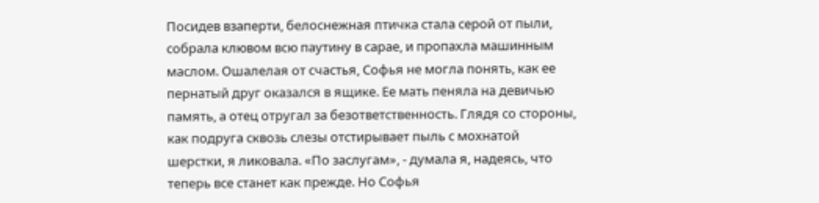Посидев взаперти, белоснежная птичка стала серой от пыли, собрала клювом всю паутину в сарае, и пропахла машинным маслом. Ошалелая от счастья, Софья не могла понять, как ее пернатый друг оказался в ящике. Ее мать пеняла на девичью память, а отец отругал за безответственность. Глядя со стороны, как подруга сквозь слезы отстирывает пыль с мохнатой шерстки, я ликовала. «По заслугам», - думала я, надеясь, что теперь все станет как прежде. Но Софья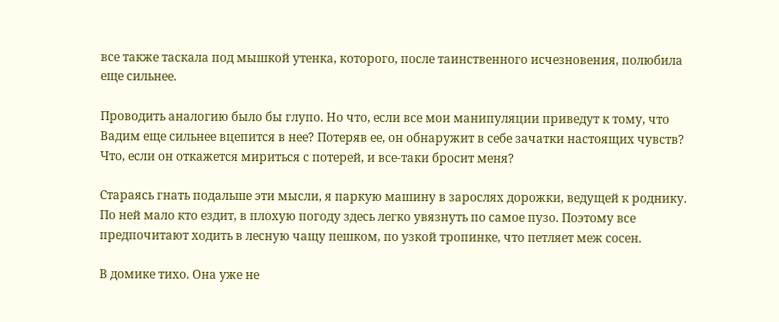все также таскала под мышкой утенка, которого, после таинственного исчезновения, полюбила еще сильнее.

Проводить аналогию было бы глупо. Но что, если все мои манипуляции приведут к тому, что Вадим еще сильнее вцепится в нее? Потеряв ее, он обнаружит в себе зачатки настоящих чувств? Что, если он откажется мириться с потерей, и все-таки бросит меня?

Стараясь гнать подальше эти мысли, я паркую машину в зарослях дорожки, ведущей к роднику. По ней мало кто ездит, в плохую погоду здесь легко увязнуть по самое пузо. Поэтому все предпочитают ходить в лесную чащу пешком, по узкой тропинке, что петляет меж сосен.

В домике тихо. Она уже не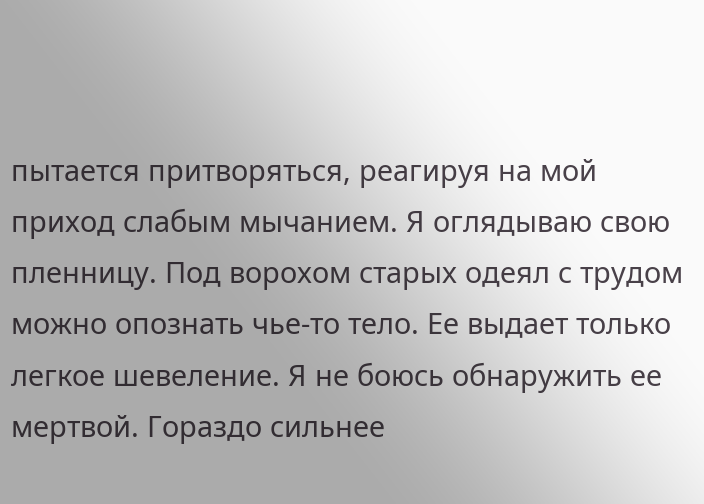пытается притворяться, реагируя на мой приход слабым мычанием. Я оглядываю свою пленницу. Под ворохом старых одеял с трудом можно опознать чье-то тело. Ее выдает только легкое шевеление. Я не боюсь обнаружить ее мертвой. Гораздо сильнее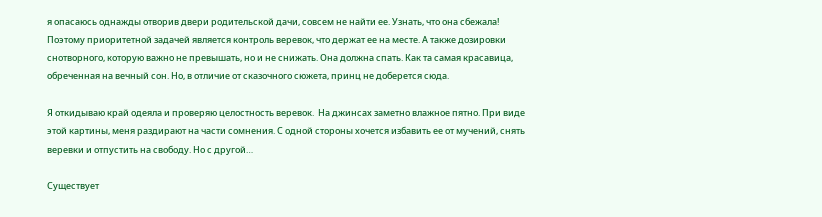я опасаюсь однажды отворив двери родительской дачи, совсем не найти ее. Узнать, что она сбежала! Поэтому приоритетной задачей является контроль веревок, что держат ее на месте. А также дозировки снотворного, которую важно не превышать, но и не снижать. Она должна спать. Как та самая красавица, обреченная на вечный сон. Но, в отличие от сказочного сюжета, принц не доберется сюда.

Я откидываю край одеяла и проверяю целостность веревок.  На джинсах заметно влажное пятно. При виде этой картины, меня раздирают на части сомнения. С одной стороны хочется избавить ее от мучений, снять веревки и отпустить на свободу. Но с другой…

Существует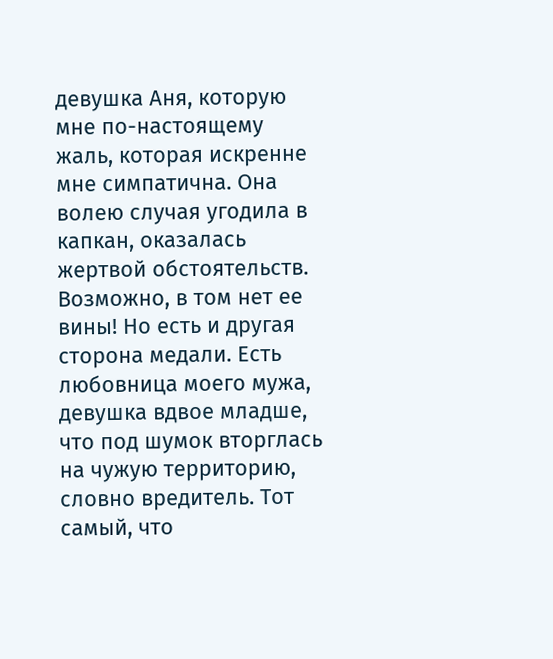девушка Аня, которую мне по-настоящему жаль, которая искренне мне симпатична. Она волею случая угодила в капкан, оказалась жертвой обстоятельств. Возможно, в том нет ее вины! Но есть и другая сторона медали. Есть любовница моего мужа, девушка вдвое младше, что под шумок вторглась на чужую территорию, словно вредитель. Тот самый, что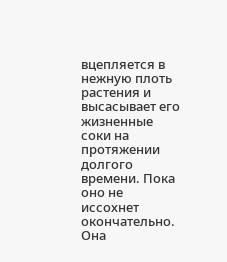вцепляется в нежную плоть растения и высасывает его жизненные соки на протяжении долгого времени. Пока оно не иссохнет окончательно. Она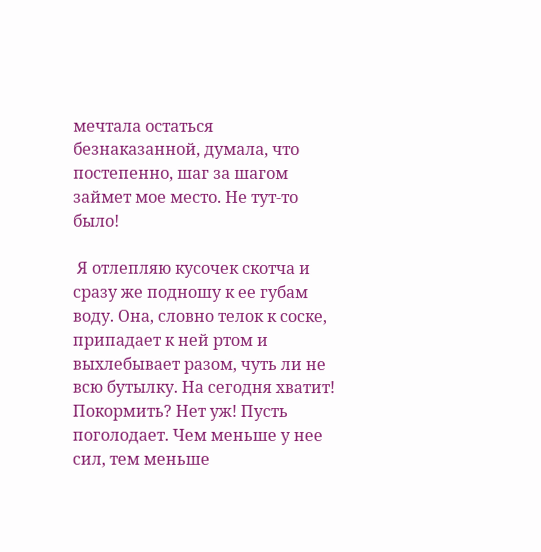мечтала остаться безнаказанной, думала, что постепенно, шаг за шагом займет мое место. Не тут-то было!

 Я отлепляю кусочек скотча и сразу же подношу к ее губам воду. Она, словно телок к соске, припадает к ней ртом и выхлебывает разом, чуть ли не всю бутылку. На сегодня хватит! Покормить? Нет уж! Пусть поголодает. Чем меньше у нее сил, тем меньше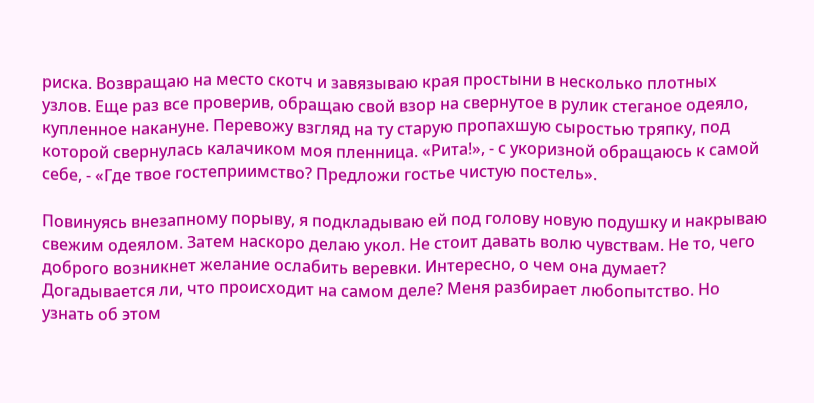риска. Возвращаю на место скотч и завязываю края простыни в несколько плотных узлов. Еще раз все проверив, обращаю свой взор на свернутое в рулик стеганое одеяло, купленное накануне. Перевожу взгляд на ту старую пропахшую сыростью тряпку, под которой свернулась калачиком моя пленница. «Рита!», - с укоризной обращаюсь к самой себе, - «Где твое гостеприимство? Предложи гостье чистую постель».

Повинуясь внезапному порыву, я подкладываю ей под голову новую подушку и накрываю свежим одеялом. Затем наскоро делаю укол. Не стоит давать волю чувствам. Не то, чего доброго возникнет желание ослабить веревки. Интересно, о чем она думает? Догадывается ли, что происходит на самом деле? Меня разбирает любопытство. Но узнать об этом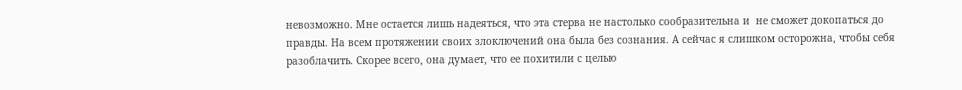невозможно. Мне остается лишь надеяться, что эта стерва не настолько сообразительна и  не сможет докопаться до правды. На всем протяжении своих злоключений она была без сознания. А сейчас я слишком осторожна, чтобы себя разоблачить. Скорее всего, она думает, что ее похитили с целью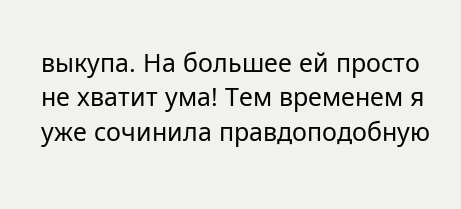выкупа. На большее ей просто не хватит ума! Тем временем я уже сочинила правдоподобную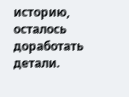историю, осталось доработать детали.